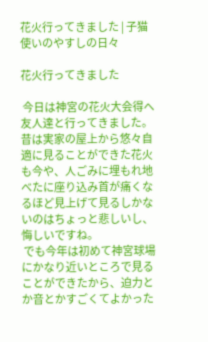花火行ってきました | 子猫使いのやすしの日々

花火行ってきました

 今日は神宮の花火大会得へ友人達と行ってきました。昔は実家の屋上から悠々自適に見ることができた花火も今や、人ごみに埋もれ地べたに座り込み首が痛くなるほど見上げて見るしかないのはちょっと悲しいし、悔しいですね。
 でも今年は初めて神宮球場にかなり近いところで見ることができたから、迫力とか音とかすごくてよかった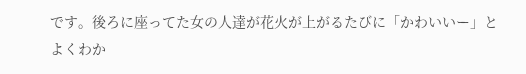です。後ろに座ってた女の人達が花火が上がるたびに「かわいいー」とよくわか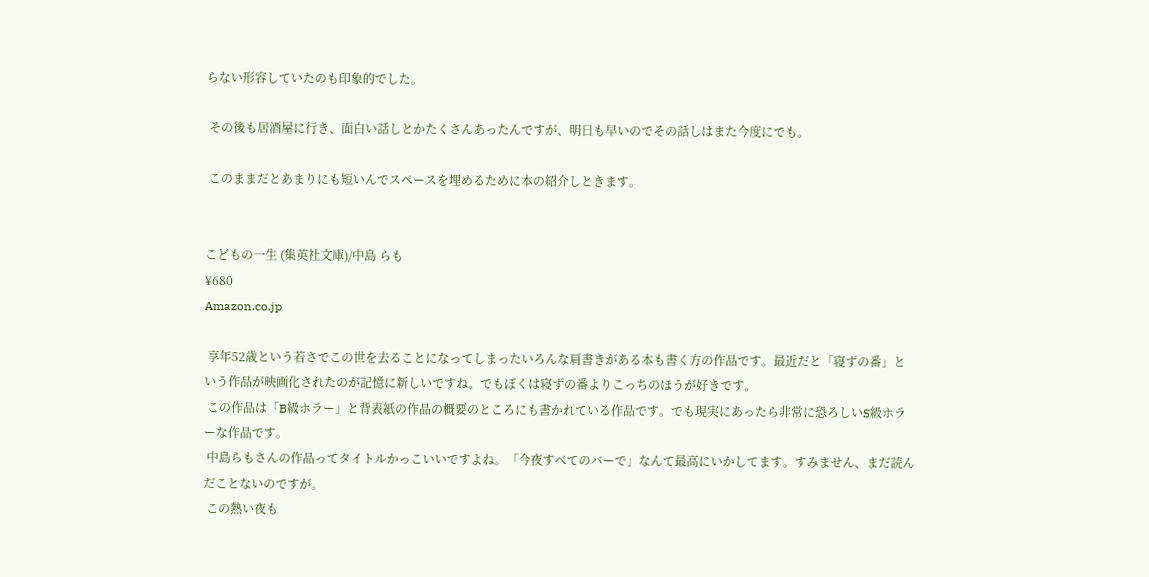らない形容していたのも印象的でした。

 その後も居酒屋に行き、面白い話しとかたくさんあったんですが、明日も早いのでその話しはまた今度にでも。

 このままだとあまりにも短いんでスペースを埋めるために本の紹介しときます。


こどもの一生 (集英社文庫)/中島 らも
¥680
Amazon.co.jp

 享年52歳という若さでこの世を去ることになってしまったいろんな肩書きがある本も書く方の作品です。最近だと「寝ずの番」という作品が映画化されたのが記憶に新しいですね。でもぼくは寝ずの番よりこっちのほうが好きです。
 この作品は「B級ホラー」と背表紙の作品の概要のところにも書かれている作品です。でも現実にあったら非常に恐ろしいS級ホラーな作品です。
 中島らもさんの作品ってタイトルかっこいいですよね。「今夜すべてのバーで」なんて最高にいかしてます。すみません、まだ読んだことないのですが。
 この熱い夜も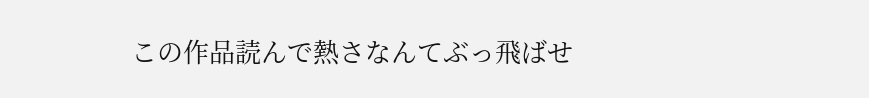この作品読んで熱さなんてぶっ飛ばせ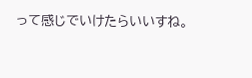って感じでいけたらいいすね。